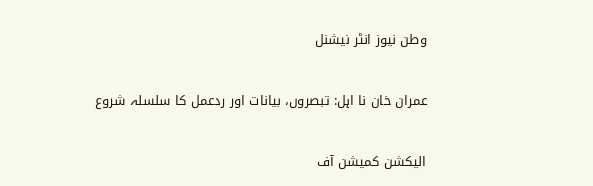وطن نیوز انٹر نیشنل

عمران خان نا اہل: تبصروں، بیانات اور ردعمل کا سلسلہ شروع

الیکشن کمیشن آف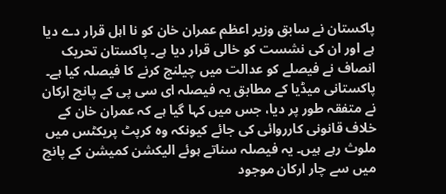پاکستان نے سابق وزیر اعظم عمران خان کو نا اہل قرار دے دیا ہے اور ان کی نشست کو خالی قرار دیا ہے۔ پاکستان تحریک انصاف نے فیصلے کو عدالت میں چیلنج کرنے کا فیصلہ کیا ہے۔
پاکستانی میڈیا کے مطابق یہ فیصلہ ای سی پی کے پانچ ارکان نے متفقہ طور پر دیا، جس میں کہا گیا ہے کہ عمران خان کے خلاف قانونی کارروائی کی جائے کیونکہ وہ کرپٹ پریکٹس میں ملوث رہے ہیں۔ یہ فیصلہ سناتے ہوئے الیکشن کمیشن کے پانچ میں سے چار ارکان موجود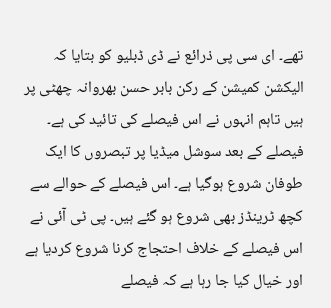تھے۔ ای سی پی ذرائع نے ڈی ڈبلیو کو بتایا کہ الیکشن کمیشن کے رکن بابر حسن بھروانہ چھٹی پر ہیں تاہم انہوں نے اس فیصلے کی تائید کی ہے۔
فیصلے کے بعد سوشل میڈیا پر تبصروں کا ایک طوفان شروع ہوگیا ہے۔ اس فیصلے کے حوالے سے کچھ ٹرینڈز بھی شروع ہو گئے ہیں۔ پی ٹی آئی نے اس فیصلے کے خلاف احتجاج کرنا شروع کردیا ہے اور خیال کیا جا رہا ہے کہ فیصلے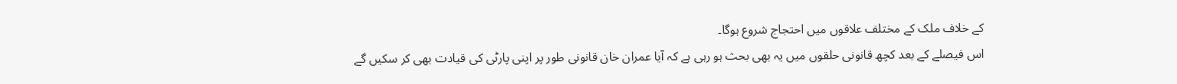کے خلاف ملک کے مختلف علاقوں میں احتجاج شروع ہوگا۔
اس فیصلے کے بعد کچھ قانونی حلقوں میں یہ بھی بحث ہو رہی ہے کہ آیا عمران خان قانونی طور پر اپنی پارٹی کی قیادت بھی کر سکیں گے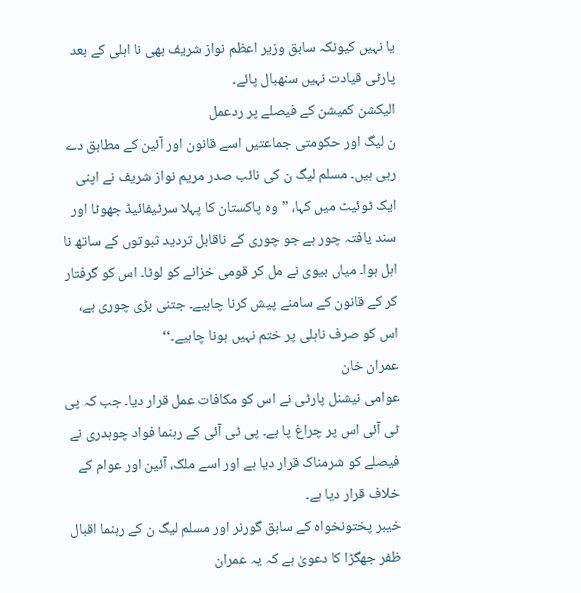یا نہیں کیونکہ سابق وزیر اعظم نواز شریف بھی نا اہلی کے بعد پارٹی قیادت نہیں سنھبال پائے۔
الیکشن کمیشن کے فیصلے پر ردعمل
ن لیگ اور حکومتی جماعتیں اسے قانون اور آئین کے مطابق دے رہی ہیں۔ مسلم لیگ ن کی نائب صدر مریم نواز شریف نے اپنی ایک ٹوئیٹ میں کہا، ”وہ پاکستان کا پہلا سرٹیفائیڈ جھوٹا اور سند یافتہ چور ہے جو چوری کے ناقابل تردید ثبوتوں کے ساتھ نا اہل ہوا۔ میاں بیوی نے مل کر قومی خزانے کو لوٹا۔ اس کو گرفتار کر کے قانون کے سامنے پیش کرنا چاہیے۔ جتنی بڑی چوری ہے، اس کو صرف ناہلی پر ختم نہیں ہونا چاہیے۔‘‘
عمران خان
عوامی نیشنل پارٹی نے اس کو مکافات عمل قرار دیا۔ جب کہ پی ٹی آئی اس پر چراغ پا ہے۔ پی ٹی آئی کے رہنما فواد چوہدری نے فیصلے کو شرمناک قرار دیا ہے اور اسے ملک، آئین اور عوام کے خلاف قرار دیا ہے۔
خیبر پختونخواہ کے سابق گورنر اور مسلم لیگ ن کے رہنما اقبال ظفر جھگڑا کا دعویٰ ہے کہ یہ عمران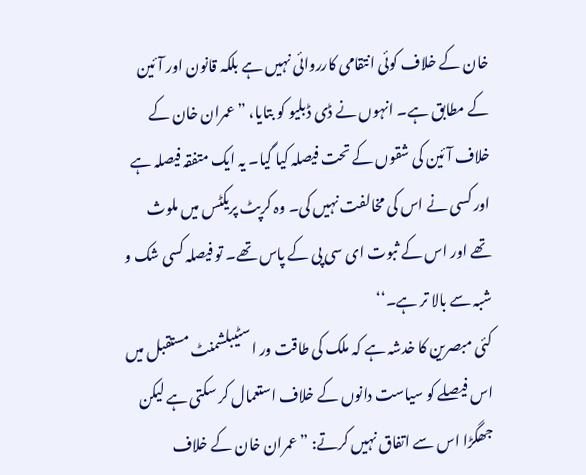خان کے خلاف کوئی انتقامی کارروائی نہیں ہے بلکہ قانون اور آئین کے مطابق ہے۔ انہوں نے ڈی ڈبلیو کو بتایا، ” عمران خان کے خلاف آئین کی شقوں کے تحت فیصلہ کیا گیا۔ یہ ایک متفقہ فیصلہ ہے اور کسی نے اس کی مخالفت نہیں کی۔ وہ کرپٹ پریکٹس میں ملوث تھے اور اس کے ثبوت ای سی پی کے پاس تھے۔ تو فیصلہ کسی شک و شبہ سے بالا تر ہے۔‘‘
کئی مبصرین کا خدشہ ہے کہ ملک کی طاقت ور اسٹیبلشمنٹ مستقبل میں اس فیصلے کو سیاست دانوں کے خلاف استعمال کر سکتی ہے لیکن جھگڑا اس سے اتفاق نہیں کرتے: ”عمران خان کے خلاف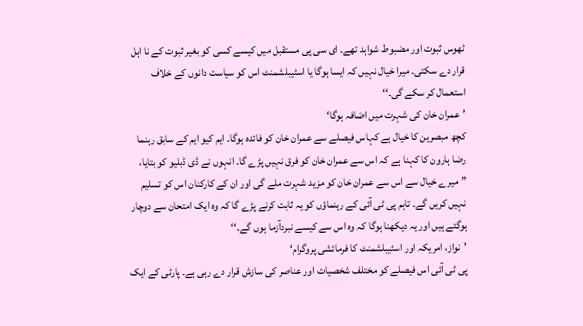ٹھوس ثبوت اور مضبوط شواہد تھے۔ ای سی پی مستقبل میں کیسے کسی کو بغیر ثبوت کے نا اہل قرار دے سکتی۔ میرا خیال نہیں کہ ایسا ہوگا یا اسٹیبلشمنٹ اس کو سیاست دانوں کے خلاف استعمال کر سکے گی۔‘‘
’عمران خان کی شہرت میں اضافہ ہوگا‘
کچھ مبصرین کا خیال ہے کہاس فیصلے سے عمران خان کو فائدہ ہوگا۔ ایم کیو ایم کے سابق رہنما رضا ہارون کا کہنا ہے کہ اس سے عمران خان کو فرق نہیں پڑے گا۔ انہوں نے ڈی ڈبلیو کو بتایا، ”میرے خیال سے اس سے عمران خان کو مزید شہرت ملے گی اور ان کے کارکنان اس کو تسلیم نہیں کریں گے۔ تاہم پی ٹی آئی کے رہنماؤں کو یہ ثابت کرنے پڑے گا کہ وہ ایک امتحان سے دوچار ہوگئے ہیں اور یہ دیکھنا ہوگا کہ وہ اس سے کیسے نبردآزما ہوں گے۔‘‘
’نواز، امریکہ اور اسٹیبلشمنٹ کا فرمائشی پروگرام‘
پی ٹی آئی اس فیصلے کو مختلف شخصیات اور عناصر کی سازش قرار دے رہی ہے۔ پارٹی کے ایک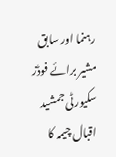رہنما اور سابق مشیر برائے فوڈز سکیورٹی جمشید اقبال چیمہ کا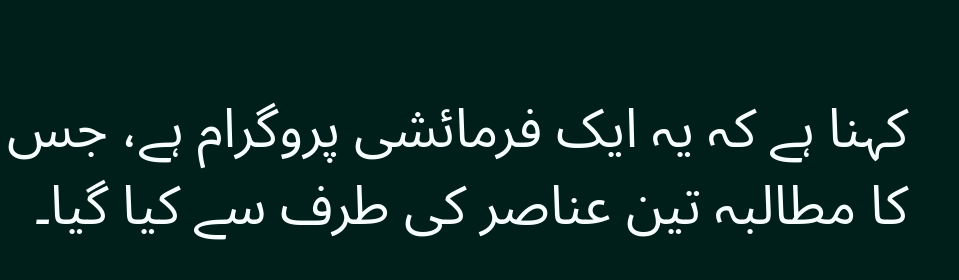کہنا ہے کہ یہ ایک فرمائشی پروگرام ہے، جس کا مطالبہ تین عناصر کی طرف سے کیا گیا۔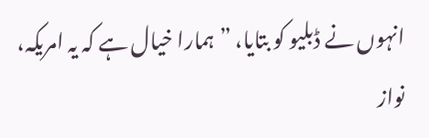انہوں نے ڈبلیو کو بتایا، ”ہمارا خیال ہے کہ یہ امریکہ، نواز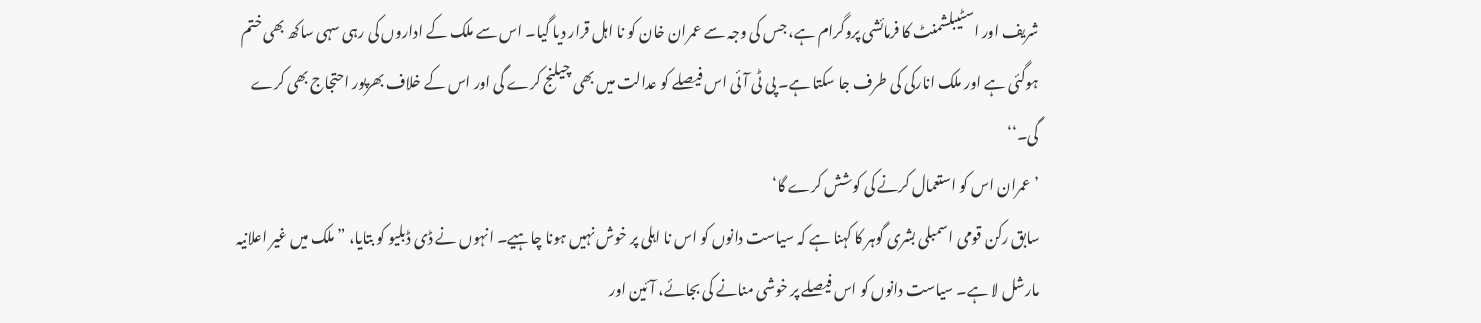شریف اور اسٹیبلشمنٹ کا فرمائشی پروگرام ہے، جس کی وجہ سے عمران خان کو نا اہل قرار دیا گیا۔ اس سے ملک کے اداروں کی رہی سہی ساکھ بھی ختم ہوگئی ہے اور ملک انارکی کی طرف جا سکتا ہے۔ پی ٹی آئی اس فیصلے کو عدالت میں بھی چیلنج کرے گی اور اس کے خلاف بھرپور احتجاج بھی کرے گی۔‘‘
’عمران اس کو استعمال کرنے کی کوشش کرے گا‘
سابق رکن قومی اسمبلی بشری گوہر کا کہنا ہے کہ سیاست دانوں کو اس نا اہلی پر خوش نہیں ہونا چاہیے۔ انہوں نے ڈی ڈبلیو کو بتایا، ”ملک میں غیر اعلانیہ مارشل لا ہے۔ سیاست دانوں کو اس فیصلے پر خوشی منانے کی بجائے، آئین اور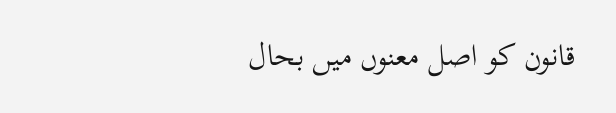قانون کو اصل معنوں میں بحال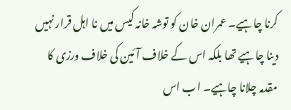کرنا چاہیے۔ عمران خان کو توشہ خانہ کیس میں نا اہل قرار نہیں دینا چاہیے تھا بلکہ اس کے خلاف آئین کی خلاف ورزی کا مقدمہ چلانا چاہیے۔ اب اس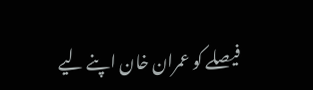فیصلے کو عمران خان اپنے لیے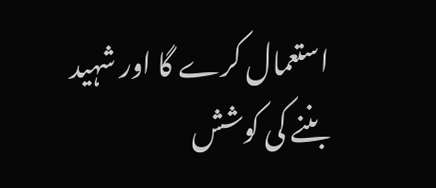استعمال کرے گا اور شہید بننے کی کوشش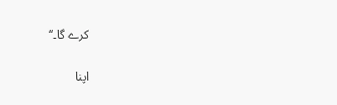کرے گا۔‘‘

اپنا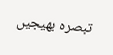تبصرہ بھیجیں